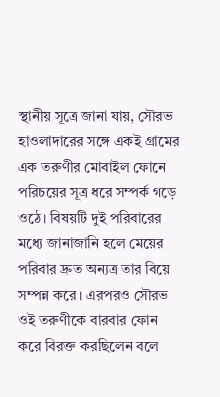স্থানীয় সূত্রে জানা যায়, সৌরভ হাওলাদারের সঙ্গে একই গ্রামের এক তরুণীর মোবাইল ফোনে পরিচয়ের সূত্র ধরে সম্পর্ক গড়ে ওঠে। বিষয়টি দুই পরিবারের মধ্যে জানাজানি হলে মেয়ের পরিবার দ্রুত অন্যত্র তার বিয়ে সম্পন্ন করে। এরপরও সৌরভ ওই তরুণীকে বারবার ফোন করে বিরক্ত করছিলেন বলে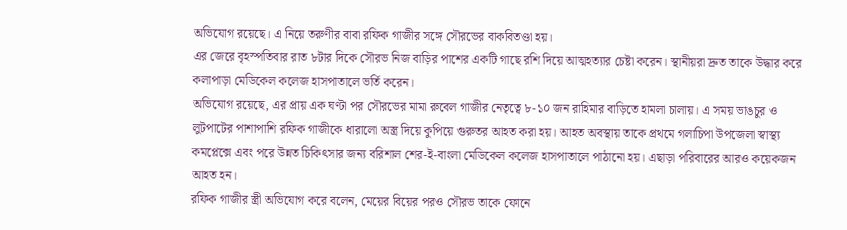অভিযোগ রয়েছে। এ নিয়ে তরুণীর বাবা রফিক গাজীর সঙ্গে সৌরভের বাকবিতণ্ডা হয়।
এর জেরে বৃহস্পতিবার রাত ৮টার দিকে সৌরভ নিজ বাড়ির পাশের একটি গাছে রশি দিয়ে আত্মহত্যার চেষ্টা করেন। স্থানীয়রা দ্রুত তাকে উদ্ধার করে কলাপাড়া মেডিকেল কলেজ হাসপাতালে ভর্তি করেন।
অভিযোগ রয়েছে, এর প্রায় এক ঘণ্টা পর সৌরভের মামা রুবেল গাজীর নেতৃত্বে ৮-১০ জন রাহিমার বাড়িতে হামলা চালায়। এ সময় ভাঙচুর ও লুটপাটের পাশাপাশি রফিক গাজীকে ধারালো অস্ত্র দিয়ে কুপিয়ে গুরুতর আহত করা হয়। আহত অবস্থায় তাকে প্রথমে গলাচিপা উপজেলা স্বাস্থ্য কমপ্লেক্সে এবং পরে উন্নত চিকিৎসার জন্য বরিশাল শের-ই-বাংলা মেডিকেল কলেজ হাসপাতালে পাঠানো হয়। এছাড়া পরিবারের আরও কয়েকজন আহত হন।
রফিক গাজীর স্ত্রী অভিযোগ করে বলেন, মেয়ের বিয়ের পরও সৌরভ তাকে ফোনে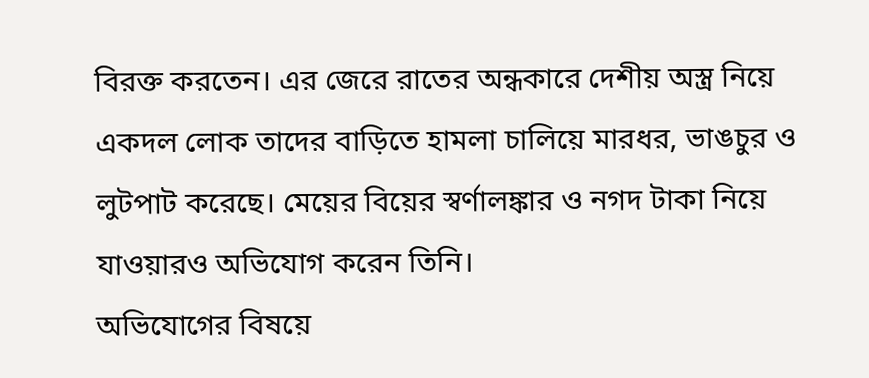বিরক্ত করতেন। এর জেরে রাতের অন্ধকারে দেশীয় অস্ত্র নিয়ে একদল লোক তাদের বাড়িতে হামলা চালিয়ে মারধর, ভাঙচুর ও লুটপাট করেছে। মেয়ের বিয়ের স্বর্ণালঙ্কার ও নগদ টাকা নিয়ে যাওয়ারও অভিযোগ করেন তিনি।
অভিযোগের বিষয়ে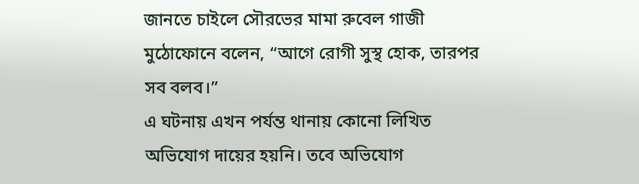জানতে চাইলে সৌরভের মামা রুবেল গাজী মুঠোফোনে বলেন, “আগে রোগী সুস্থ হোক, তারপর সব বলব।”
এ ঘটনায় এখন পর্যন্ত থানায় কোনো লিখিত অভিযোগ দায়ের হয়নি। তবে অভিযোগ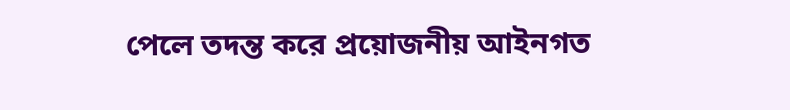পেলে তদন্ত করে প্রয়োজনীয় আইনগত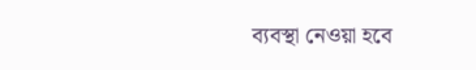ব্যবস্থা নেওয়া হবে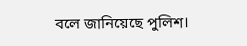বলে জানিয়েছে পুলিশ।